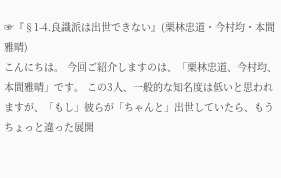☞『§1-4.良識派は出世できない』(栗林忠道・今村均・本間雅晴)
こんにちは。 今回ご紹介しますのは、「栗林忠道、今村均、本間雅晴」です。 この3人、一般的な知名度は低いと思われますが、「もし」彼らが「ちゃんと」出世していたら、もうちょっと違った展開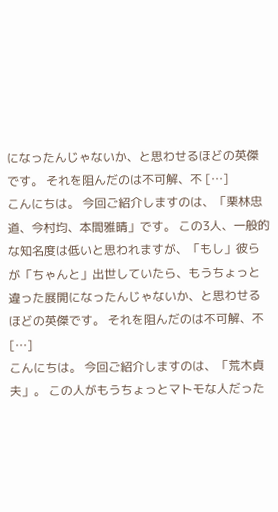になったんじゃないか、と思わせるほどの英傑です。 それを阻んだのは不可解、不 […]
こんにちは。 今回ご紹介しますのは、「栗林忠道、今村均、本間雅晴」です。 この3人、一般的な知名度は低いと思われますが、「もし」彼らが「ちゃんと」出世していたら、もうちょっと違った展開になったんじゃないか、と思わせるほどの英傑です。 それを阻んだのは不可解、不 […]
こんにちは。 今回ご紹介しますのは、「荒木貞夫」。 この人がもうちょっとマトモな人だった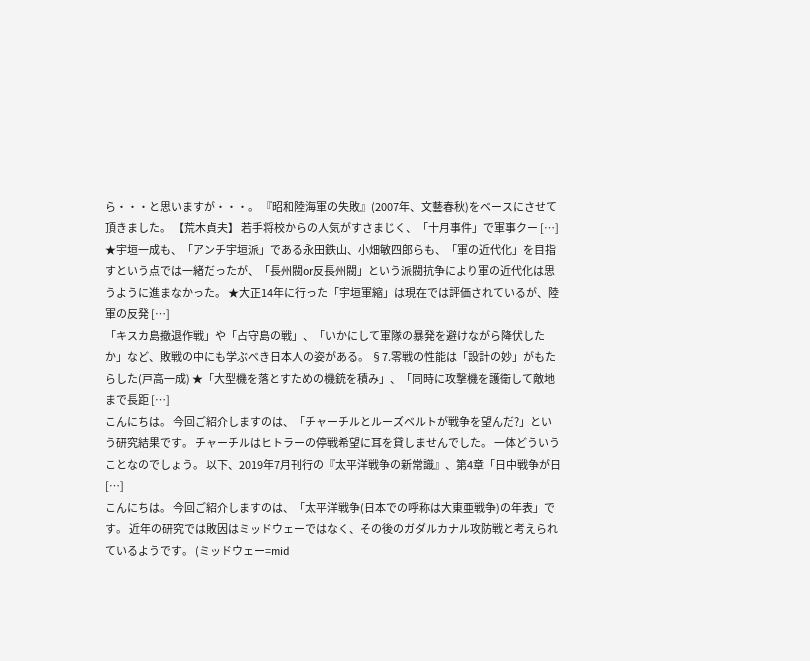ら・・・と思いますが・・・。 『昭和陸海軍の失敗』(2007年、文藝春秋)をベースにさせて頂きました。 【荒木貞夫】 若手将校からの人気がすさまじく、「十月事件」で軍事クー […]
★宇垣一成も、「アンチ宇垣派」である永田鉄山、小畑敏四郎らも、「軍の近代化」を目指すという点では一緒だったが、「長州閥or反長州閥」という派閥抗争により軍の近代化は思うように進まなかった。 ★大正14年に行った「宇垣軍縮」は現在では評価されているが、陸軍の反発 […]
「キスカ島撤退作戦」や「占守島の戦」、「いかにして軍隊の暴発を避けながら降伏したか」など、敗戦の中にも学ぶべき日本人の姿がある。 §7.零戦の性能は「設計の妙」がもたらした(戸高一成) ★「大型機を落とすための機銃を積み」、「同時に攻撃機を護衛して敵地まで長距 […]
こんにちは。 今回ご紹介しますのは、「チャーチルとルーズベルトが戦争を望んだ?」という研究結果です。 チャーチルはヒトラーの停戦希望に耳を貸しませんでした。 一体どういうことなのでしょう。 以下、2019年7月刊行の『太平洋戦争の新常識』、第4章「日中戦争が日 […]
こんにちは。 今回ご紹介しますのは、「太平洋戦争(日本での呼称は大東亜戦争)の年表」です。 近年の研究では敗因はミッドウェーではなく、その後のガダルカナル攻防戦と考えられているようです。 (ミッドウェー=mid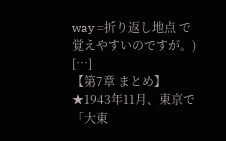way =折り返し地点 で覚えやすいのですが。) […]
【第7章 まとめ】 ★1943年11月、東京で「大東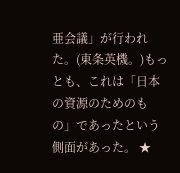亜会議」が行われた。(東条英機。)もっとも、これは「日本の資源のためのもの」であったという側面があった。 ★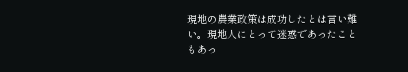現地の農業政策は成功したとは言い難い。現地人にとって迷惑であったこともあっ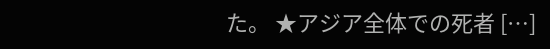た。 ★アジア全体での死者 […]